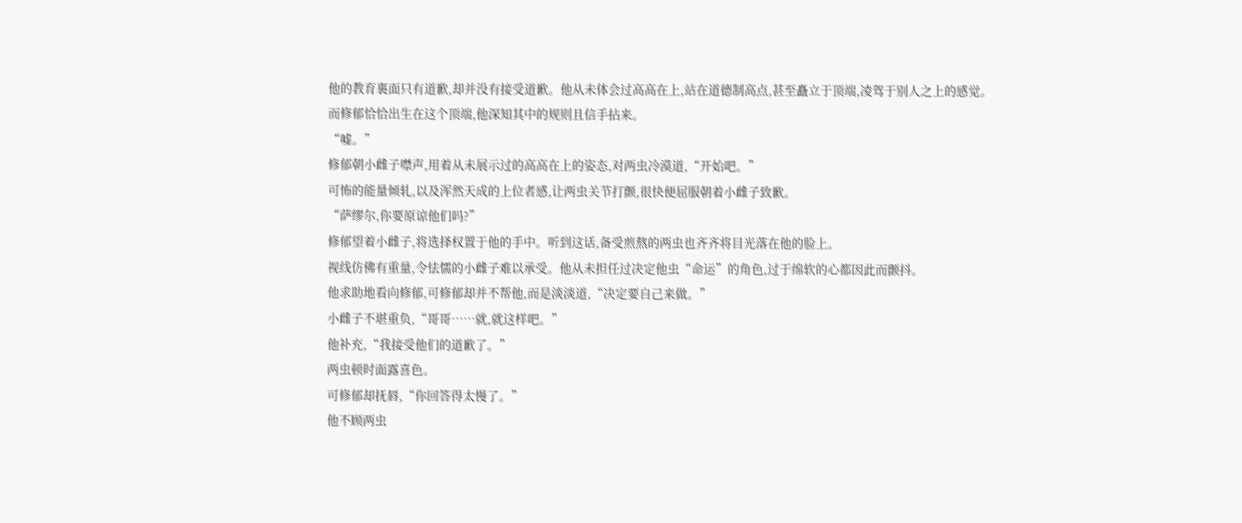他的教育裏面只有道歉,却并没有接受道歉。他从未体会过高高在上,站在道德制高点,甚至矗立于顶端,凌驾于别人之上的感觉。
而修郁恰恰出生在这个顶端,他深知其中的规则且信手拈来。
“嘘。”
修郁朝小雌子噤声,用着从未展示过的高高在上的姿态,对两虫冷漠道,“开始吧。”
可怖的能量倾轧,以及浑然天成的上位者感,让两虫关节打颤,很快便屈服朝着小雌子致歉。
“萨缪尔,你要原谅他们吗?”
修郁望着小雌子,将选择权置于他的手中。听到这话,备受煎熬的两虫也齐齐将目光落在他的脸上。
视线仿佛有重量,令怯懦的小雌子难以承受。他从未担任过决定他虫“命运”的角色,过于绵软的心都因此而颤抖。
他求助地看向修郁,可修郁却并不帮他,而是淡淡道,“决定要自己来做。”
小雌子不堪重负,“哥哥……就,就这样吧。”
他补充,“我接受他们的道歉了。”
两虫顿时面露喜色。
可修郁却抚唇,“你回答得太慢了。”
他不顾两虫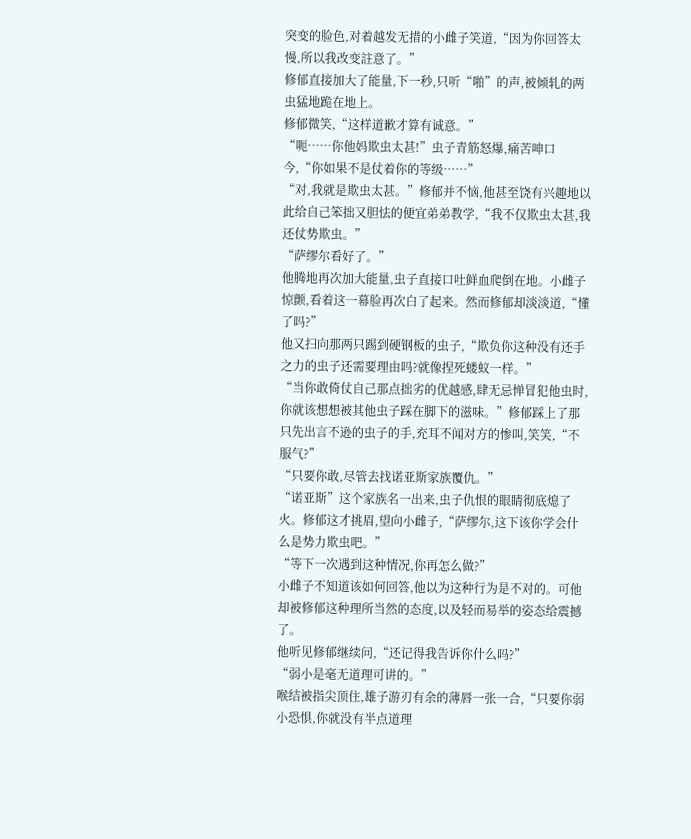突变的脸色,对着越发无措的小雌子笑道,“因为你回答太慢,所以我改变註意了。”
修郁直接加大了能量,下一秒,只听“啪”的声,被倾轧的两虫猛地跪在地上。
修郁微笑,“这样道歉才算有诚意。”
“呃……你他妈欺虫太甚!”虫子青筋怒爆,痛苦呻口今,“你如果不是仗着你的等级……”
“对,我就是欺虫太甚。”修郁并不恼,他甚至饶有兴趣地以此给自己笨拙又胆怯的便宜弟弟教学,“我不仅欺虫太甚,我还仗势欺虫。”
“萨缪尔看好了。”
他腾地再次加大能量,虫子直接口吐鲜血爬倒在地。小雌子惊颤,看着这一幕脸再次白了起来。然而修郁却淡淡道,“懂了吗?”
他又扫向那两只踢到硬钢板的虫子,“欺负你这种没有还手之力的虫子还需要理由吗?就像捏死蝼蚁一样。”
“当你敢倚仗自己那点拙劣的优越感,肆无忌惮冒犯他虫时,你就该想想被其他虫子踩在脚下的滋味。”修郁踩上了那只先出言不逊的虫子的手,充耳不闻对方的惨叫,笑笑,“不服气?”
“只要你敢,尽管去找诺亚斯家族覆仇。”
“诺亚斯”这个家族名一出来,虫子仇恨的眼睛彻底熄了火。修郁这才挑眉,望向小雌子,“萨缪尔,这下该你学会什么是势力欺虫吧。”
“等下一次遇到这种情况,你再怎么做?”
小雌子不知道该如何回答,他以为这种行为是不对的。可他却被修郁这种理所当然的态度,以及轻而易举的姿态给震撼了。
他听见修郁继续问,“还记得我告诉你什么吗?”
“弱小是毫无道理可讲的。”
喉结被指尖顶住,雄子游刃有余的薄唇一张一合,“只要你弱小恐惧,你就没有半点道理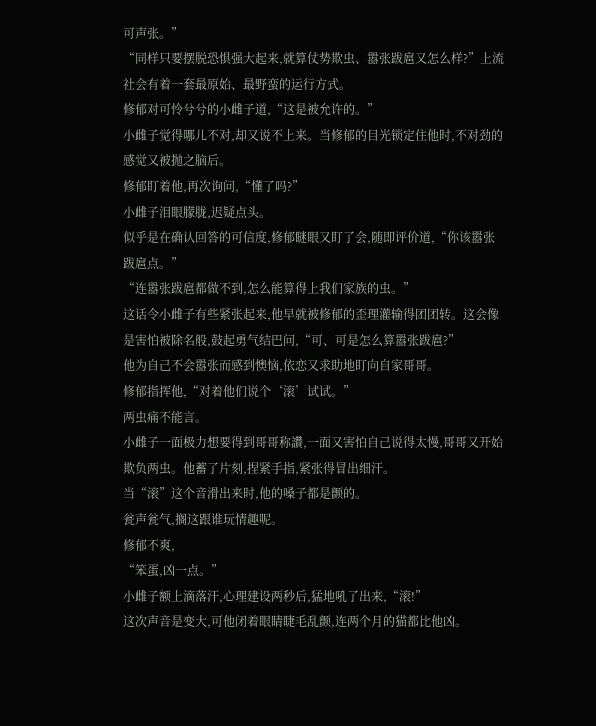可声张。”
“同样只要摆脱恐惧强大起来,就算仗势欺虫、嚣张跋扈又怎么样?”上流社会有着一套最原始、最野蛮的运行方式。
修郁对可怜兮兮的小雌子道,“这是被允许的。”
小雌子觉得哪儿不对,却又说不上来。当修郁的目光锁定住他时,不对劲的感觉又被抛之脑后。
修郁盯着他,再次询问,“懂了吗?”
小雌子泪眼朦胧,迟疑点头。
似乎是在确认回答的可信度,修郁瞇眼又盯了会,随即评价道,“你该嚣张跋扈点。”
“连嚣张跋扈都做不到,怎么能算得上我们家族的虫。”
这话令小雌子有些紧张起来,他早就被修郁的歪理灌输得团团转。这会像是害怕被除名般,鼓起勇气结巴问,“可、可是怎么算嚣张跋扈?”
他为自己不会嚣张而感到懊恼,依恋又求助地盯向自家哥哥。
修郁指挥他,“对着他们说个‘滚’试试。”
两虫痛不能言。
小雌子一面极力想要得到哥哥称讚,一面又害怕自己说得太慢,哥哥又开始欺负两虫。他蓄了片刻,捏紧手指,紧张得冒出细汗。
当“滚”这个音滑出来时,他的嗓子都是颤的。
瓮声瓮气,搁这跟谁玩情趣呢。
修郁不爽,
“笨蛋,凶一点。”
小雌子额上滴落汗,心理建设两秒后,猛地吼了出来,“滚!”
这次声音是变大,可他闭着眼睛睫毛乱颤,连两个月的猫都比他凶。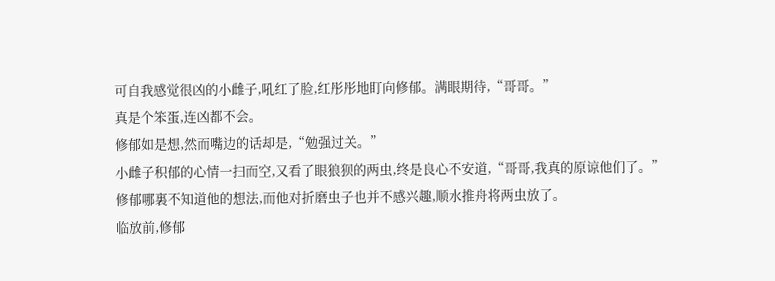可自我感觉很凶的小雌子,吼红了脸,红彤彤地盯向修郁。满眼期待,“哥哥。”
真是个笨蛋,连凶都不会。
修郁如是想,然而嘴边的话却是,“勉强过关。”
小雌子积郁的心情一扫而空,又看了眼狼狈的两虫,终是良心不安道,“哥哥,我真的原谅他们了。”
修郁哪裏不知道他的想法,而他对折磨虫子也并不感兴趣,顺水推舟将两虫放了。
临放前,修郁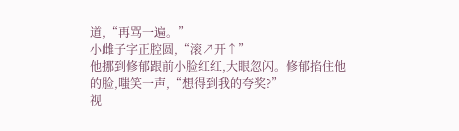道,“再骂一遍。”
小雌子字正腔圆,“滚↗开↑”
他挪到修郁跟前小脸红红,大眼忽闪。修郁掐住他的脸,嗤笑一声,“想得到我的夸奖?”
视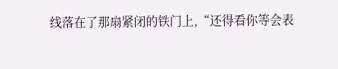线落在了那扇紧闭的铁门上,“还得看你等会表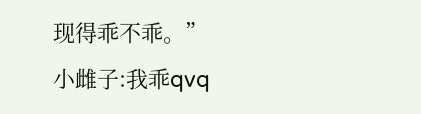现得乖不乖。”
小雌子:我乖qvq